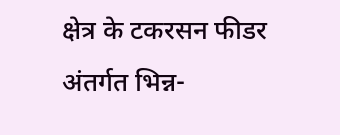क्षेत्र के टकरसन फीडर अंतर्गत भिन्न-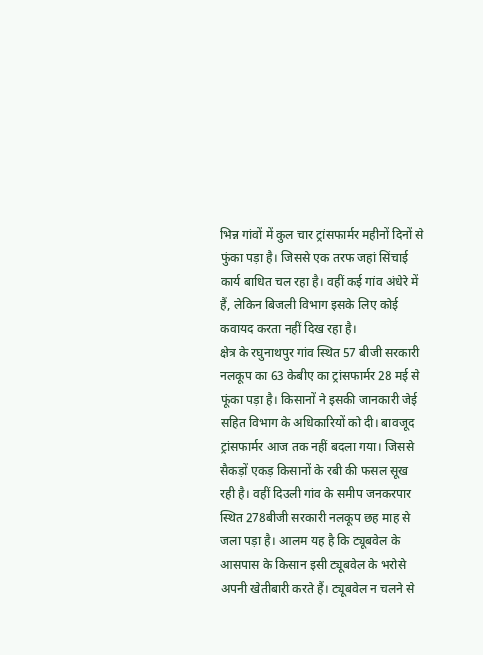भिन्न गांवों में कुल चार ट्रांसफार्मर महीनों दिनों से फुंका पड़ा है। जिससे एक तरफ जहां सिंचाई कार्य बाधित चल रहा है। वहीं कई गांव अंधेरे में हैं, लेकिन बिजली विभाग इसके लिए कोई कवायद करता नहीं दिख रहा है।
क्षेत्र के रघुनाथपुर गांव स्थित 57 बीजी सरकारी नलकूप का 63 केबीए का ट्रांसफार्मर 28 मई से फूंका पड़ा है। किसानों ने इसकी जानकारी जेई सहित विभाग के अधिकारियों को दी। बावजूद ट्रांसफार्मर आज तक नहीं बदला गया। जिससे सैकड़ों एकड़ किसानों के रबी की फसल सूख रही है। वहीं दिउली गांव के समीप जनकरपार स्थित 278बीजी सरकारी नलकूप छह माह से जला पड़ा है। आलम यह है कि ट्यूबवेल के आसपास के किसान इसी ट्यूबवेल के भरोसे अपनी खेतीबारी करते हैं। ट्यूबवेल न चलने से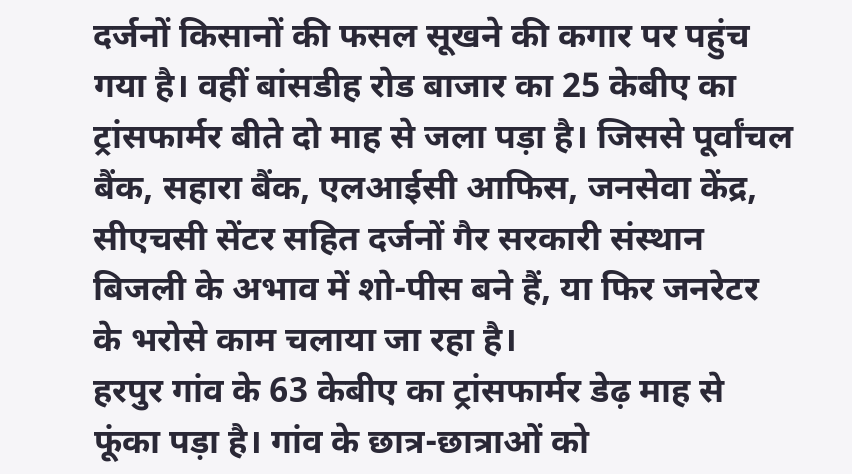दर्जनों किसानों की फसल सूखने की कगार पर पहुंच गया है। वहीं बांसडीह रोड बाजार का 25 केबीए का ट्रांसफार्मर बीते दो माह से जला पड़ा है। जिससे पूर्वांचल बैंक, सहारा बैंक, एलआईसी आफिस, जनसेवा केंद्र, सीएचसी सेंटर सहित दर्जनों गैर सरकारी संस्थान बिजली के अभाव में शो-पीस बने हैं, या फिर जनरेटर के भरोसे काम चलाया जा रहा है।
हरपुर गांव के 63 केबीए का ट्रांसफार्मर डेढ़ माह से फूंका पड़ा है। गांव के छात्र-छात्राओं को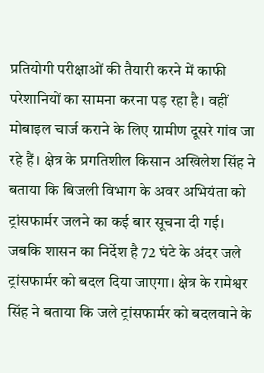प्रतियोगी परीक्षाओं की तैयारी करने में काफी परेशानियों का सामना करना पड़ रहा है। वहीं मोबाइल चार्ज कराने के लिए ग्रामीण दूसरे गांव जा रहे हैं। क्षेत्र के प्रगतिशील किसान अखिलेश सिंह ने बताया कि बिजली विभाग के अवर अभियंता को ट्रांसफार्मर जलने का कई बार सूचना दी गई। जबकि शासन का निर्देश है 72 घंटे के अंदर जले ट्रांसफार्मर को बदल दिया जाएगा। क्षेत्र के रामेश्वर सिंह ने बताया कि जले ट्रांसफार्मर को बदलवाने के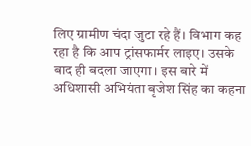लिए ग्रामीण चंदा जुटा रहे हैं। विभाग कह रहा है कि आप ट्रांसफार्मर लाइए। उसके बाद ही बदला जाएगा। इस बारे में अधिशासी अभियंता बृजेश सिंह का कहना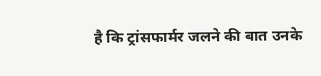है कि ट्रांसफार्मर जलने की बात उनके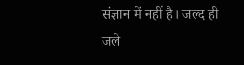संज्ञान में नहीं है। जल्द ही जले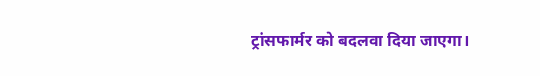ट्रांसफार्मर को बदलवा दिया जाएगा।